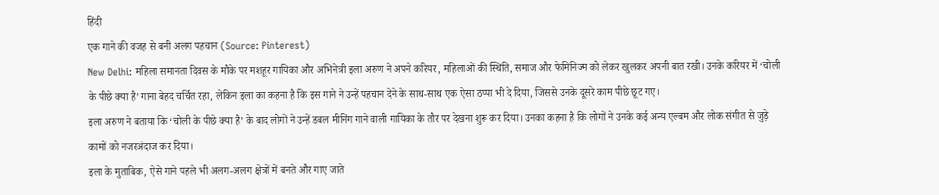हिंदी
एक गाने की वजह से बनी अलग पहचान (Source: Pinterest)
New Delhi: महिला समानता दिवस के मौके पर मशहूर गायिका और अभिनेत्री इला अरुण ने अपने करियर, महिलाओं की स्थिति, समाज और फेमिनिज्म को लेकर खुलकर अपनी बात रखी। उनके करियर में ‘चोली के पीछे क्या है’ गाना बेहद चर्चित रहा, लेकिन इला का कहना है कि इस गाने ने उन्हें पहचान देने के साथ-साथ एक ऐसा ठप्पा भी दे दिया, जिससे उनके दूसरे काम पीछे छूट गए।
इला अरुण ने बताया कि ‘चोली के पीछे क्या है’ के बाद लोगों ने उन्हें डबल मीनिंग गाने वाली गायिका के तौर पर देखना शुरू कर दिया। उनका कहना है कि लोगों ने उनके कई अन्य एल्बम और लोक संगीत से जुड़े कामों को नजरअंदाज कर दिया।
इला के मुताबिक, ऐसे गाने पहले भी अलग-अलग क्षेत्रों में बनते और गाए जाते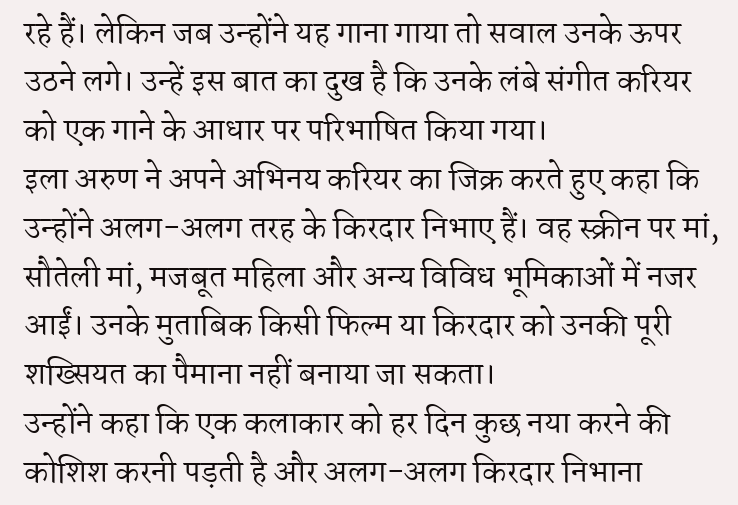रहे हैं। लेकिन जब उन्होंने यह गाना गाया तो सवाल उनके ऊपर उठने लगे। उन्हें इस बात का दुख है कि उनके लंबे संगीत करियर को एक गाने के आधार पर परिभाषित किया गया।
इला अरुण ने अपने अभिनय करियर का जिक्र करते हुए कहा कि उन्होंने अलग-अलग तरह के किरदार निभाए हैं। वह स्क्रीन पर मां, सौतेली मां, मजबूत महिला और अन्य विविध भूमिकाओं में नजर आईं। उनके मुताबिक किसी फिल्म या किरदार को उनकी पूरी शख्सियत का पैमाना नहीं बनाया जा सकता।
उन्होंने कहा कि एक कलाकार को हर दिन कुछ नया करने की कोशिश करनी पड़ती है और अलग-अलग किरदार निभाना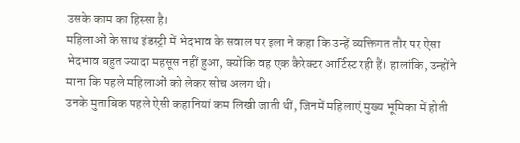उसके काम का हिस्सा है।
महिलाओं के साथ इंडस्ट्री में भेदभाव के सवाल पर इला ने कहा कि उन्हें व्यक्तिगत तौर पर ऐसा भेदभाव बहुत ज्यादा महसूस नहीं हुआ, क्योंकि वह एक कैरेक्टर आर्टिस्ट रही हैं। हालांकि, उन्होंने माना कि पहले महिलाओं को लेकर सोच अलग थी।
उनके मुताबिक पहले ऐसी कहानियां कम लिखी जाती थीं, जिनमें महिलाएं मुख्य भूमिका में होती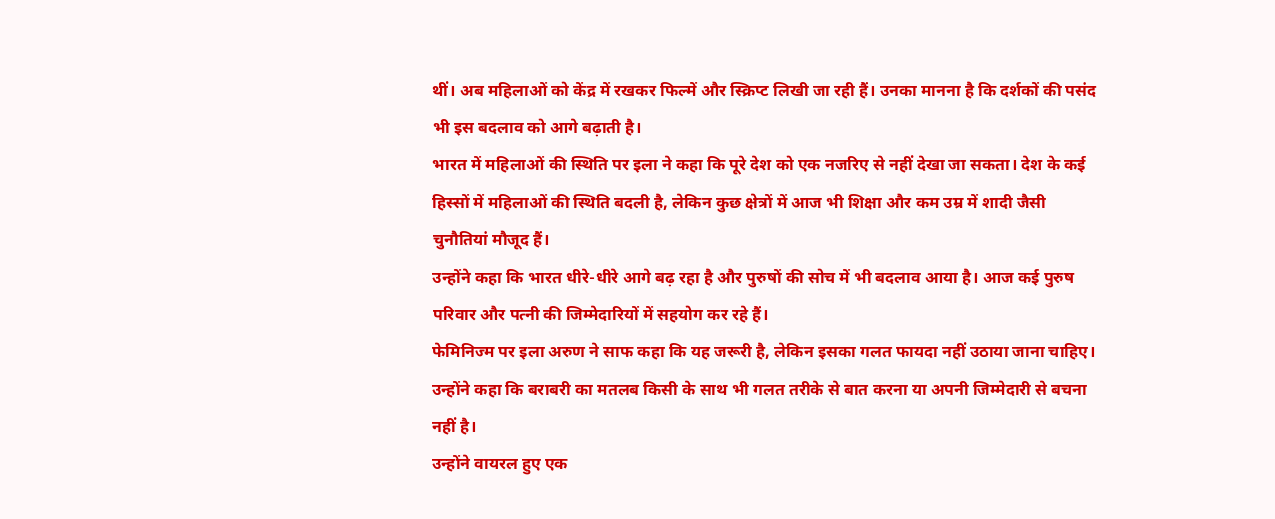थीं। अब महिलाओं को केंद्र में रखकर फिल्में और स्क्रिप्ट लिखी जा रही हैं। उनका मानना है कि दर्शकों की पसंद भी इस बदलाव को आगे बढ़ाती है।
भारत में महिलाओं की स्थिति पर इला ने कहा कि पूरे देश को एक नजरिए से नहीं देखा जा सकता। देश के कई हिस्सों में महिलाओं की स्थिति बदली है, लेकिन कुछ क्षेत्रों में आज भी शिक्षा और कम उम्र में शादी जैसी चुनौतियां मौजूद हैं।
उन्होंने कहा कि भारत धीरे-धीरे आगे बढ़ रहा है और पुरुषों की सोच में भी बदलाव आया है। आज कई पुरुष परिवार और पत्नी की जिम्मेदारियों में सहयोग कर रहे हैं।
फेमिनिज्म पर इला अरुण ने साफ कहा कि यह जरूरी है, लेकिन इसका गलत फायदा नहीं उठाया जाना चाहिए। उन्होंने कहा कि बराबरी का मतलब किसी के साथ भी गलत तरीके से बात करना या अपनी जिम्मेदारी से बचना नहीं है।
उन्होंने वायरल हुए एक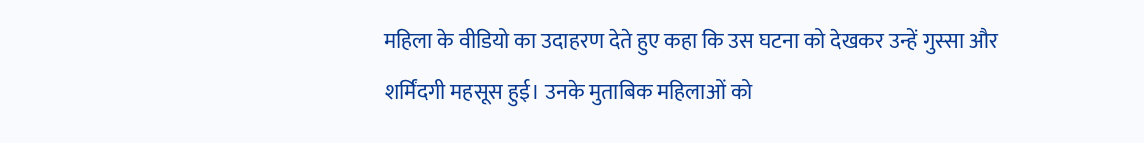महिला के वीडियो का उदाहरण देते हुए कहा कि उस घटना को देखकर उन्हें गुस्सा और शर्मिंदगी महसूस हुई। उनके मुताबिक महिलाओं को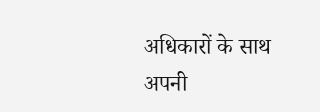अधिकारों के साथ अपनी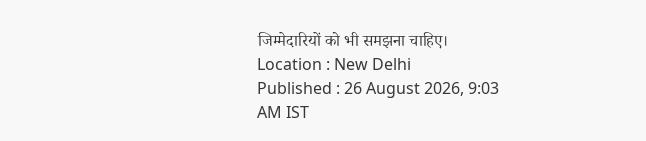जिम्मेदारियों को भी समझना चाहिए।
Location : New Delhi
Published : 26 August 2026, 9:03 AM IST